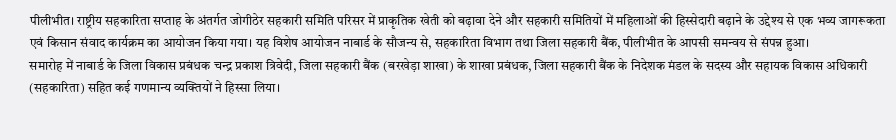पीलीभीत। राष्ट्रीय सहकारिता सप्ताह के अंतर्गत जोगीठेर सहकारी समिति परिसर में प्राकृतिक खेती को बढ़ावा देने और सहकारी समितियों में महिलाओं की हिस्सेदारी बढ़ाने के उद्देश्य से एक भव्य जागरूकता एवं किसान संवाद कार्यक्रम का आयोजन किया गया। यह विशेष आयोजन नाबार्ड के सौजन्य से, सहकारिता विभाग तथा जिला सहकारी बैंक, पीलीभीत के आपसी समन्वय से संपन्न हुआ।
समारोह में नाबार्ड के जिला विकास प्रबंधक चन्द्र प्रकाश त्रिवेदी, जिला सहकारी बैंक (बरखेड़ा शाखा) के शाखा प्रबंधक, जिला सहकारी बैंक के निदेशक मंडल के सदस्य और सहायक विकास अधिकारी (सहकारिता) सहित कई गणमान्य व्यक्तियों ने हिस्सा लिया।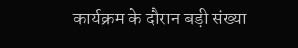कार्यक्रम के दौरान बड़ी संख्या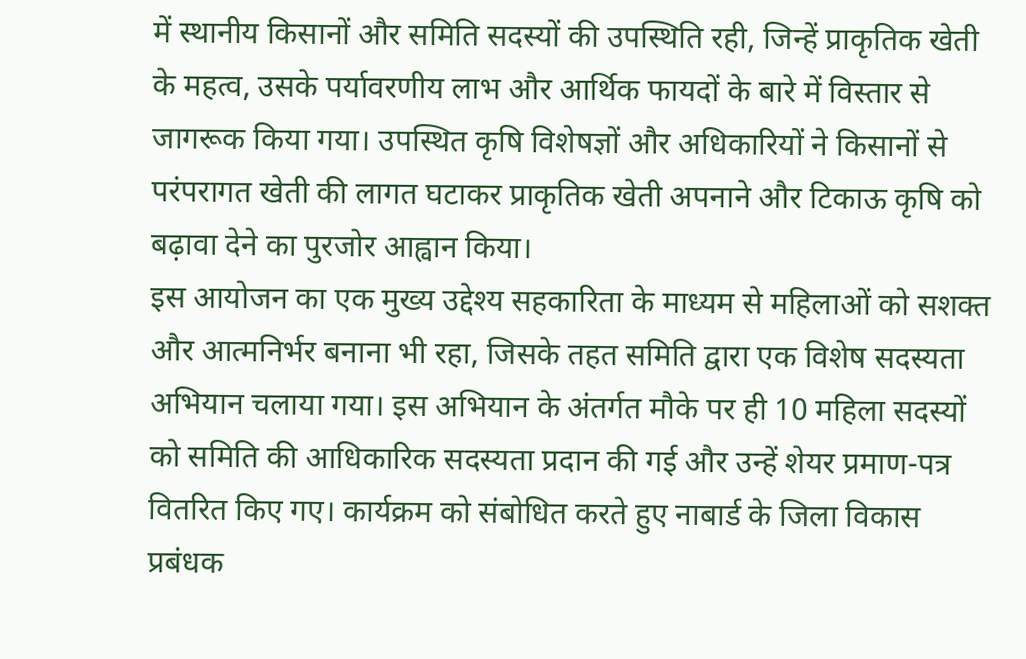में स्थानीय किसानों और समिति सदस्यों की उपस्थिति रही, जिन्हें प्राकृतिक खेती के महत्व, उसके पर्यावरणीय लाभ और आर्थिक फायदों के बारे में विस्तार से जागरूक किया गया। उपस्थित कृषि विशेषज्ञों और अधिकारियों ने किसानों से परंपरागत खेती की लागत घटाकर प्राकृतिक खेती अपनाने और टिकाऊ कृषि को बढ़ावा देने का पुरजोर आह्वान किया।
इस आयोजन का एक मुख्य उद्देश्य सहकारिता के माध्यम से महिलाओं को सशक्त और आत्मनिर्भर बनाना भी रहा, जिसके तहत समिति द्वारा एक विशेष सदस्यता अभियान चलाया गया। इस अभियान के अंतर्गत मौके पर ही 10 महिला सदस्यों को समिति की आधिकारिक सदस्यता प्रदान की गई और उन्हें शेयर प्रमाण-पत्र वितरित किए गए। कार्यक्रम को संबोधित करते हुए नाबार्ड के जिला विकास प्रबंधक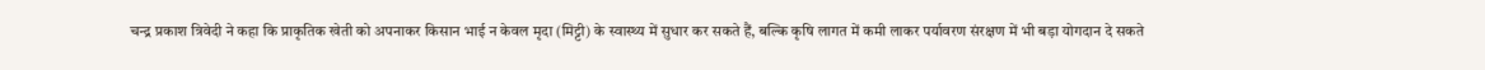चन्द्र प्रकाश त्रिवेदी ने कहा कि प्राकृतिक खेती को अपनाकर किसान भाई न केवल मृदा (मिट्टी) के स्वास्थ्य में सुधार कर सकते हैं, बल्कि कृषि लागत में कमी लाकर पर्यावरण संरक्षण में भी बड़ा योगदान दे सकते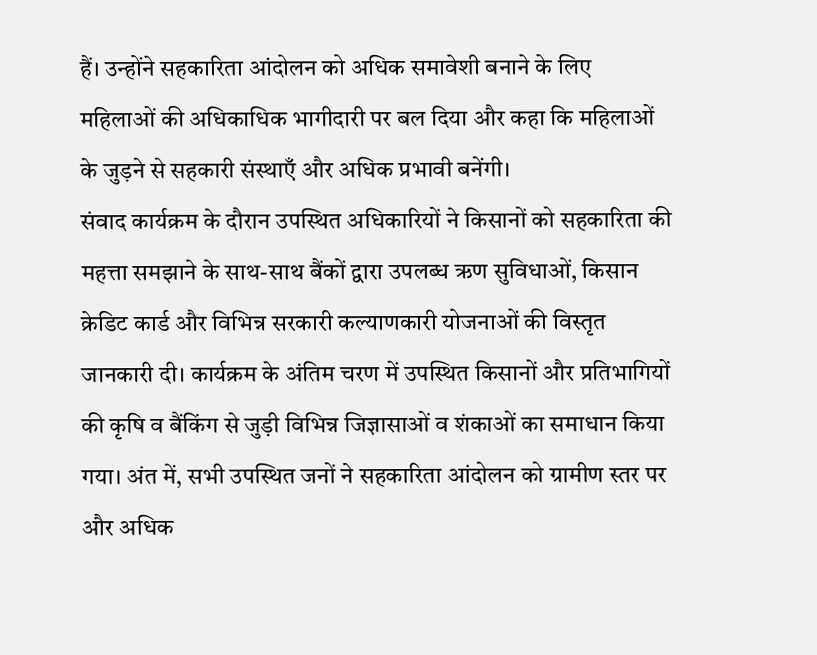हैं। उन्होंने सहकारिता आंदोलन को अधिक समावेशी बनाने के लिए महिलाओं की अधिकाधिक भागीदारी पर बल दिया और कहा कि महिलाओं के जुड़ने से सहकारी संस्थाएँ और अधिक प्रभावी बनेंगी।
संवाद कार्यक्रम के दौरान उपस्थित अधिकारियों ने किसानों को सहकारिता की महत्ता समझाने के साथ-साथ बैंकों द्वारा उपलब्ध ऋण सुविधाओं, किसान क्रेडिट कार्ड और विभिन्न सरकारी कल्याणकारी योजनाओं की विस्तृत जानकारी दी। कार्यक्रम के अंतिम चरण में उपस्थित किसानों और प्रतिभागियों की कृषि व बैंकिंग से जुड़ी विभिन्न जिज्ञासाओं व शंकाओं का समाधान किया गया। अंत में, सभी उपस्थित जनों ने सहकारिता आंदोलन को ग्रामीण स्तर पर और अधिक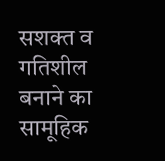सशक्त व गतिशील बनाने का सामूहिक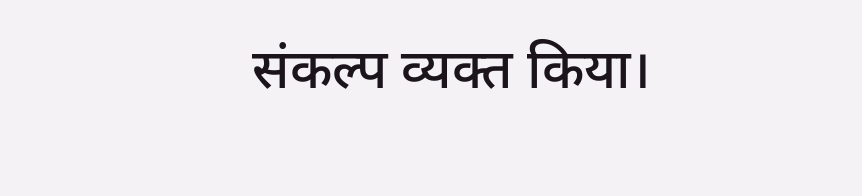संकल्प व्यक्त किया।